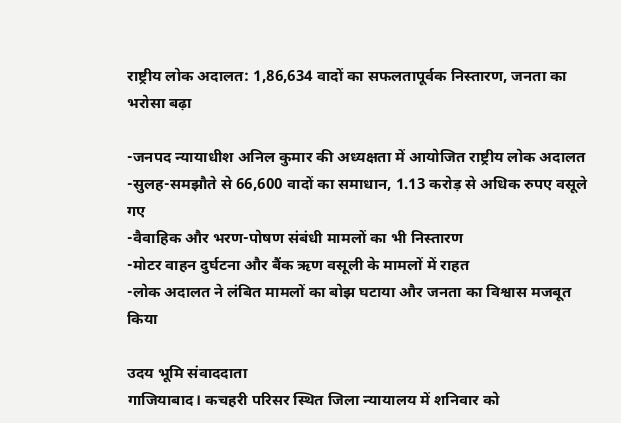राष्ट्रीय लोक अदालत: 1,86,634 वादों का सफलतापूर्वक निस्तारण, जनता का भरोसा बढ़ा

-जनपद न्यायाधीश अनिल कुमार की अध्यक्षता में आयोजित राष्ट्रीय लोक अदालत
-सुलह-समझौते से 66,600 वादों का समाधान, 1.13 करोड़ से अधिक रुपए वसूले गए
-वैवाहिक और भरण-पोषण संबंधी मामलों का भी निस्तारण
-मोटर वाहन दुर्घटना और बैंक ऋण वसूली के मामलों में राहत
-लोक अदालत ने लंबित मामलों का बोझ घटाया और जनता का विश्वास मजबूत किया

उदय भूमि संवाददाता
गाजियाबाद। कचहरी परिसर स्थित जिला न्यायालय में शनिवार को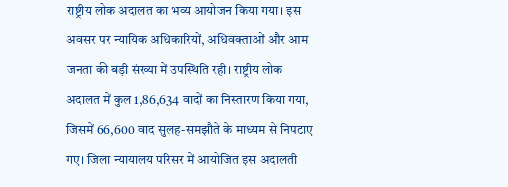राष्ट्रीय लोक अदालत का भव्य आयोजन किया गया। इस अवसर पर न्यायिक अधिकारियों, अधिवक्ताओं और आम जनता की बड़ी संख्या में उपस्थिति रही। राष्ट्रीय लोक अदालत में कुल 1,86,634 वादों का निस्तारण किया गया, जिसमें 66,600 वाद सुलह-समझौते के माध्यम से निपटाए गए। जिला न्यायालय परिसर में आयोजित इस अदालती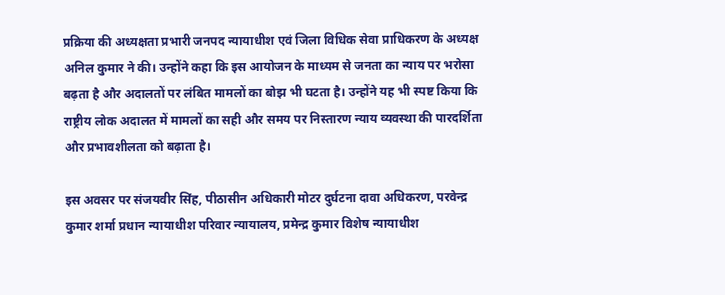प्रक्रिया की अध्यक्षता प्रभारी जनपद न्यायाधीश एवं जिला विधिक सेवा प्राधिकरण के अध्यक्ष अनिल कुमार ने की। उन्होंने कहा कि इस आयोजन के माध्यम से जनता का न्याय पर भरोसा बढ़ता है और अदालतों पर लंबित मामलों का बोझ भी घटता है। उन्होंने यह भी स्पष्ट किया कि राष्ट्रीय लोक अदालत में मामलों का सही और समय पर निस्तारण न्याय व्यवस्था की पारदर्शिता और प्रभावशीलता को बढ़ाता है।

इस अवसर पर संजयवीर सिंह, पीठासीन अधिकारी मोटर दुर्घटना दावा अधिकरण, परवेन्द्र कुमार शर्मा प्रधान न्यायाधीश परिवार न्यायालय, प्रमेन्द्र कुमार विशेष न्यायाधीश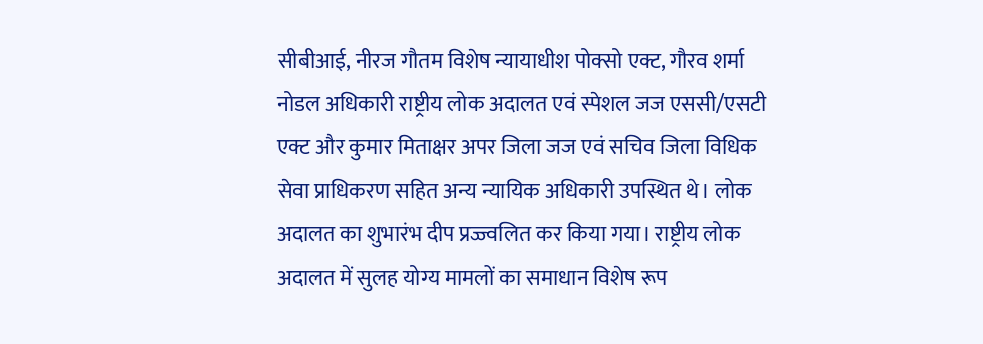सीबीआई, नीरज गौतम विशेष न्यायाधीश पोक्सो एक्ट, गौरव शर्मा नोडल अधिकारी राष्ट्रीय लोक अदालत एवं स्पेशल जज एससी/एसटी एक्ट और कुमार मिताक्षर अपर जिला जज एवं सचिव जिला विधिक सेवा प्राधिकरण सहित अन्य न्यायिक अधिकारी उपस्थित थे। लोक अदालत का शुभारंभ दीप प्रज्ज्वलित कर किया गया। राष्ट्रीय लोक अदालत में सुलह योग्य मामलों का समाधान विशेष रूप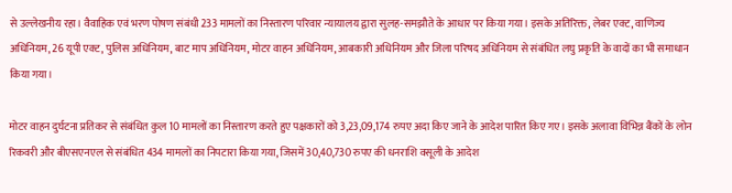से उल्लेखनीय रहा। वैवाहिक एवं भरण पोषण संबंधी 233 मामलों का निस्तारण परिवार न्यायालय द्वारा सुलह-समझौते के आधार पर किया गया। इसके अतिरिक्त, लेबर एक्ट, वाणिज्य अधिनियम, 26 यूपी एक्ट, पुलिस अधिनियम, बाट माप अधिनियम, मोटर वाहन अधिनियम, आबकारी अधिनियम और जिला परिषद अधिनियम से संबंधित लघु प्रकृति के वादों का भी समाधान किया गया।

मोटर वाहन दुर्घटना प्रतिकर से संबंधित कुल 10 मामलों का निस्तारण करते हुए पक्षकारों को 3,23,09,174 रुपए अदा किए जाने के आदेश पारित किए गए। इसके अलावा विभिन्न बैंकों के लोन रिकवरी और बीएसएनएल से संबंधित 434 मामलों का निपटारा किया गया, जिसमें 30,40,730 रुपए की धनराशि वसूली के आदेश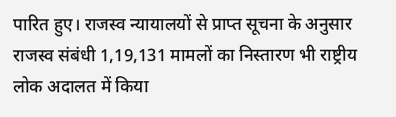पारित हुए। राजस्व न्यायालयों से प्राप्त सूचना के अनुसार राजस्व संबंधी 1,19,131 मामलों का निस्तारण भी राष्ट्रीय लोक अदालत में किया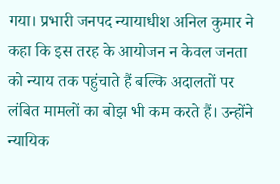गया। प्रभारी जनपद न्यायाधीश अनिल कुमार ने कहा कि इस तरह के आयोजन न केवल जनता को न्याय तक पहुंचाते हैं बल्कि अदालतों पर लंबित मामलों का बोझ भी कम करते हैं। उन्होंने न्यायिक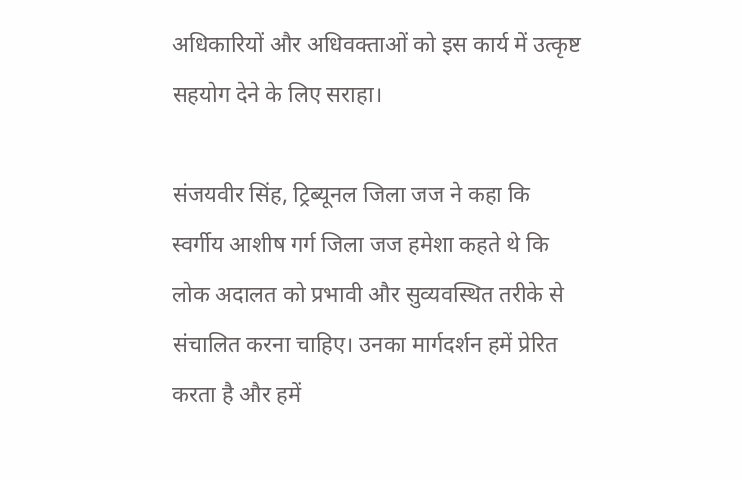अधिकारियों और अधिवक्ताओं को इस कार्य में उत्कृष्ट सहयोग देने के लिए सराहा।

संजयवीर सिंह, ट्रिब्यूनल जिला जज ने कहा कि स्वर्गीय आशीष गर्ग जिला जज हमेशा कहते थे कि लोक अदालत को प्रभावी और सुव्यवस्थित तरीके से संचालित करना चाहिए। उनका मार्गदर्शन हमें प्रेरित करता है और हमें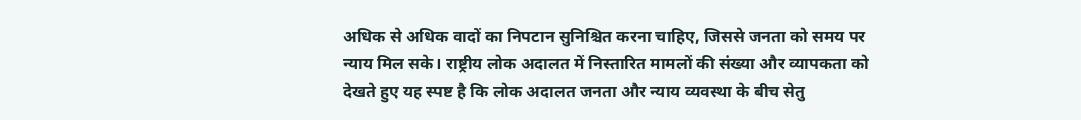अधिक से अधिक वादों का निपटान सुनिश्चित करना चाहिए, जिससे जनता को समय पर न्याय मिल सके। राष्ट्रीय लोक अदालत में निस्तारित मामलों की संख्या और व्यापकता को देखते हुए यह स्पष्ट है कि लोक अदालत जनता और न्याय व्यवस्था के बीच सेतु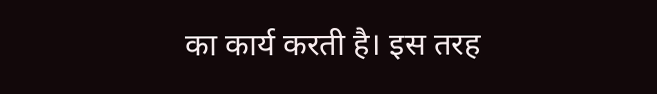का कार्य करती है। इस तरह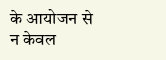के आयोजन से न केवल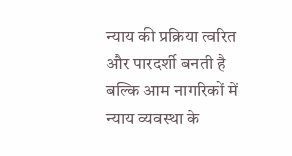न्याय की प्रक्रिया त्वरित और पारदर्शी बनती है बल्कि आम नागरिकों में न्याय व्यवस्था के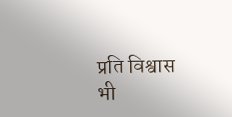प्रति विश्वास भी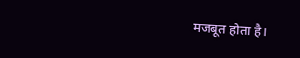मजबूत होता है।